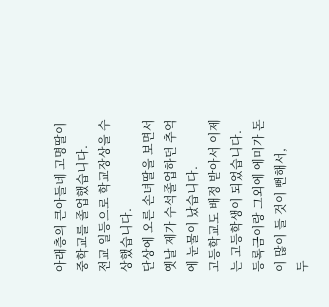아래층의 큰아들네 고명딸이 중학교를 졸업했습니다.
전교 일등으로 학교장상을 수상했습니다.
단상에 오른 손녀딸을 보면서 옛날 제가 수석졸업하던 추억에 눈물이 났습니다.
고등학교도 배정 받아서 이제는 고등학생이 되었습니다.
등록금이랑 그외에 에미가 돈이 많이 들 것이 뻔해서,
두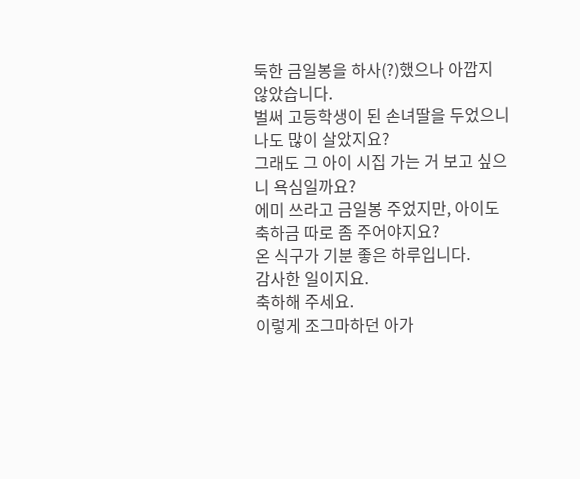둑한 금일봉을 하사(?)했으나 아깝지 않았습니다.
벌써 고등학생이 된 손녀딸을 두었으니 나도 많이 살았지요?
그래도 그 아이 시집 가는 거 보고 싶으니 욕심일까요?
에미 쓰라고 금일봉 주었지만, 아이도 축하금 따로 좀 주어야지요?
온 식구가 기분 좋은 하루입니다.
감사한 일이지요.
축하해 주세요.
이렇게 조그마하던 아가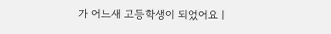가 어느새 고등학생이 되었어요ㅣ